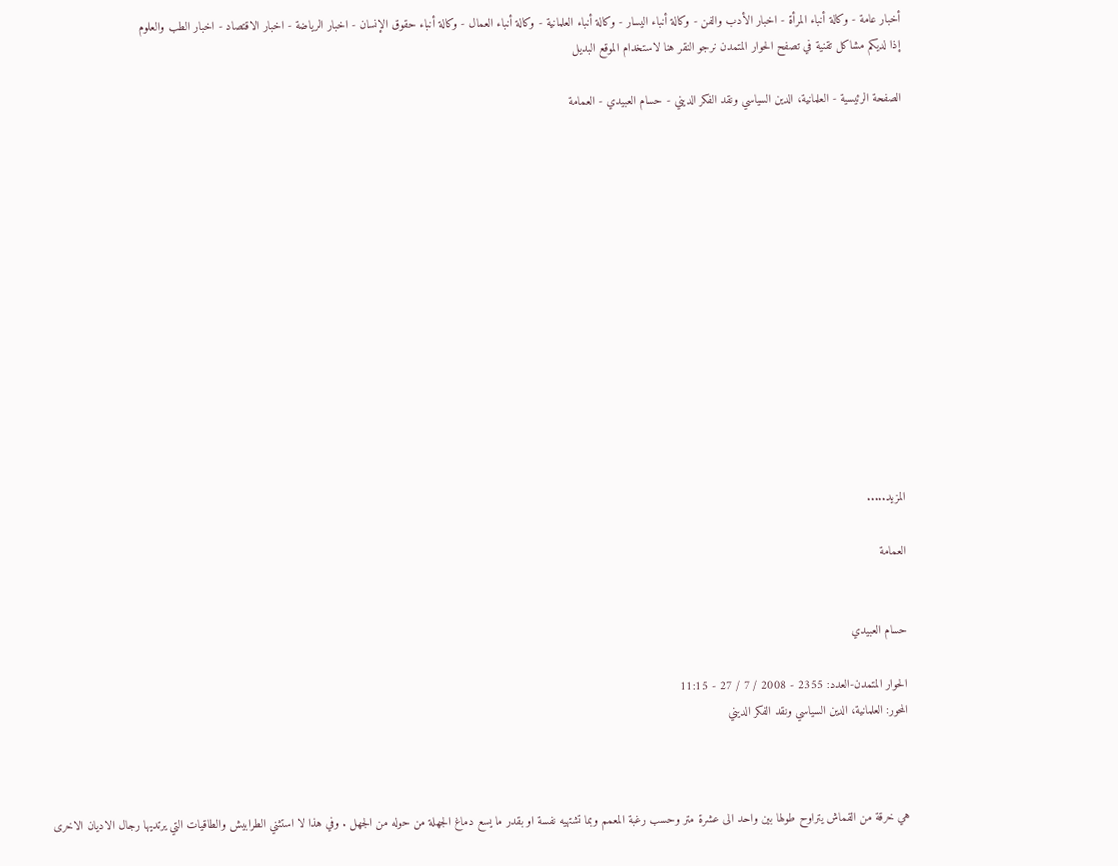أخبار عامة - وكالة أنباء المرأة - اخبار الأدب والفن - وكالة أنباء اليسار - وكالة أنباء العلمانية - وكالة أنباء العمال - وكالة أنباء حقوق الإنسان - اخبار الرياضة - اخبار الاقتصاد - اخبار الطب والعلوم
إذا لديكم مشاكل تقنية في تصفح الحوار المتمدن نرجو النقر هنا لاستخدام الموقع البديل

الصفحة الرئيسية - العلمانية، الدين السياسي ونقد الفكر الديني - حسام العبيدي - العمامة














المزيد.....

العمامة


حسام العبيدي

الحوار المتمدن-العدد: 2355 - 2008 / 7 / 27 - 11:15
المحور: العلمانية، الدين السياسي ونقد الفكر الديني



هي خرقة من القماش يتراوح طولها بين واحد الى عشرة متر وحسب رغبة المعمم وبما تشتهيه نفسة او بقدر ما يسع دماغ الجهلة من حوله من الجهل . وفي هذا لا استثني الطرابيش والطاقيات التي يرتديها رجال الاديان الاخرى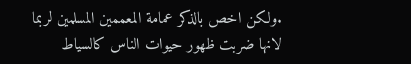.ولكن اخص بالذكر عمامة المعممين المسلمين لربما لانها ضربت ظهور حيوات الناس كالسياط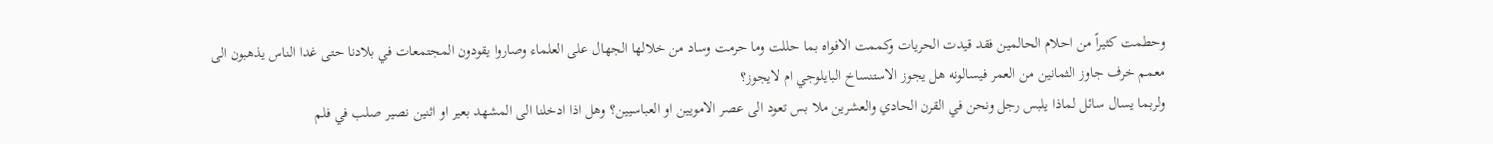وحطمت كثيراً من احلام الحالمين فقد قيدت الحريات وكممت الافواه بما حللت وما حرمت وساد من خلالها الجهال على العلماء وصاروا يقودون المجتمعات في بلادنا حتى غدا الناس يذهبون الى معمم خرف جاوز الثمانين من العمر فيسالونه هل يجوز الاستنساخ البايلوجي ام لايجوز؟
ولربما يسال سائل لماذا يلبس رجل ونحن في القرن الحادي والعشرين ملا بس تعود الى عصر الامويين او العباسيين؟ وهل اذا ادخلنا الى المشهد بعير او اثنين نصير صلب في فلم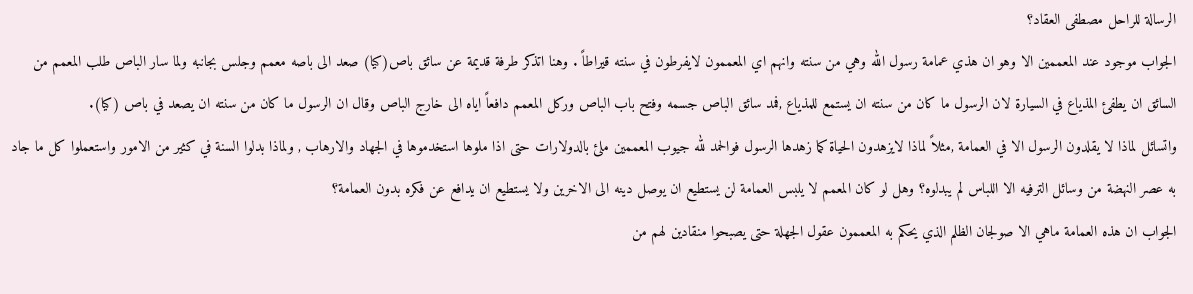الرسالة للراحل مصطفى العقاد؟
الجواب موجود عند المعممين الا وهو ان هذي عمامة رسول الله وهي من سنته وانهم اي المعممون لايفرطون في سنته قيراطاً . وهنا اتذكر طرفة قديمة عن سائق باص(كيا) صعد الى باصه معمم وجلس بجانبه ولما سار الباص طلب المعمم من السائق ان يطفئ المذياع في السيارة لان الرسول ما كان من سنته ان يستمع للمذياع ,فمد سائق الباص جسمه وفتح باب الباص وركل المعمم دافعاً اياه الى خارج الباص وقال ان الرسول ما كان من سنته ان يصعد في باص (كيا).
واتسائل لماذا لا يقلدون الرسول الا في العمامة ,مثلاً لماذا لايزهدون الحياة كما زهدها الرسول فوالحمد لله جيوب المعممين ملئ بالدولارات حتى اذا ملوها استخدموها في الجهاد والارهاب , ولماذا بدلوا السنة في كثير من الامور واستعملوا كل ما جاد به عصر النهضة من وسائل الترفيه الا اللباس لم يبدلوه؟ وهل لو كان المعمم لا يلبس العمامة لن يستطيع ان يوصل دينه الى الاخرين ولا يستطيع ان يدافع عن فكره بدون العمامة؟
الجواب ان هذه العمامة ماهي الا صولجان الظلم الذي يحكم به المعممون عقول الجهلة حتى يصبحوا منقادين لهم من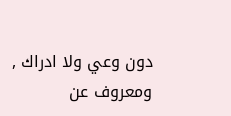دون وعي ولا ادراك , ومعروف عن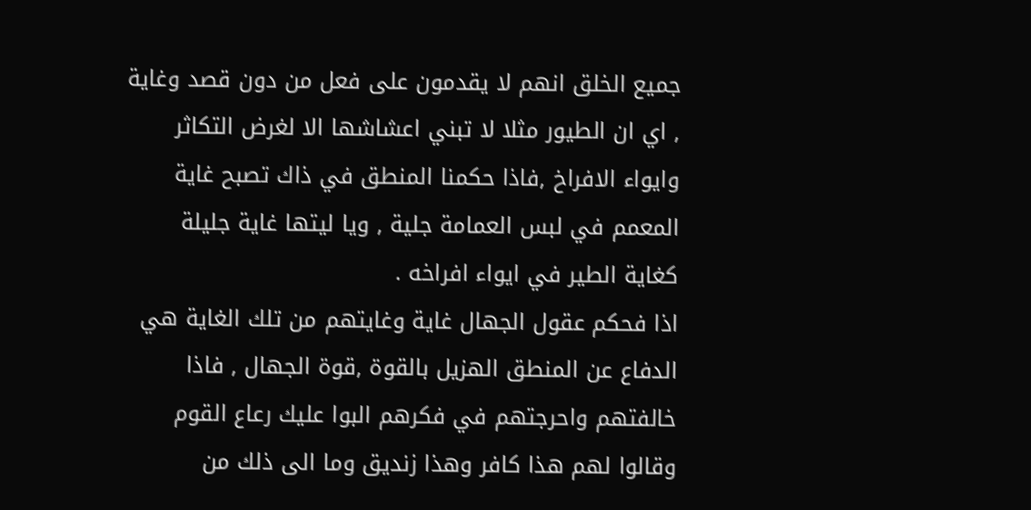جميع الخلق انهم لا يقدمون على فعل من دون قصد وغاية , اي ان الطيور مثلا لا تبني اعشاشها الا لغرض التكاثر وايواء الافراخ ,فاذا حكمنا المنطق في ذاك تصبح غاية المعمم في لبس العمامة جلية , ويا ليتها غاية جليلة كغاية الطير في ايواء افراخه .
اذا فحكم عقول الجهال غاية وغايتهم من تلك الغاية هي الدفاع عن المنطق الهزيل بالقوة ,قوة الجهال , فاذا خالفتهم واحرجتهم في فكرهم البوا عليك رعاع القوم وقالوا لهم هذا كافر وهذا زنديق وما الى ذلك من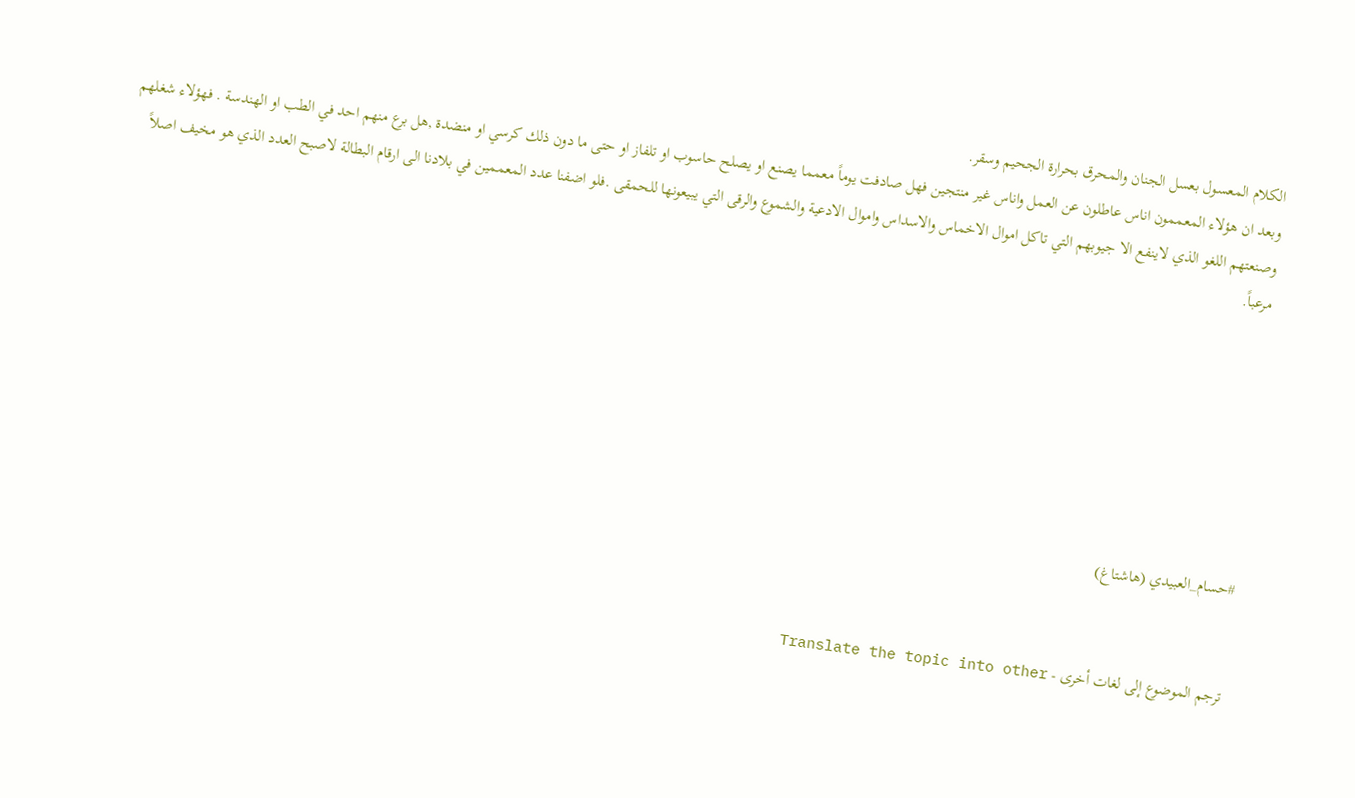الكلام المعسول بعسل الجنان والمحرق بحرارة الجحيم وسقر.
وبعد ان هؤلاء المعممون اناس عاطلون عن العمل واناس غير منتجين فهل صادفت يوماً معمما يصنع او يصلح حاسوب او تلفاز او حتى ما دون ذلك كرسي او منضدة ,هل برع منهم احد في الطب او الهندسة . فهؤلاء شغلهم وصنعتهم اللغو الذي لاينفع الا جيوبهم التي تاكل اموال الاخماس والاسداس واموال الادعية والشموع والرقى التي يبيعونها للحمقى .فلو اضفنا عدد المعممين في بلادنا الى ارقام البطالة لاصبح العدد الذي هو مخيف اصلاً مرعباً.







#حسام_العبيدي (هاشتاغ)


ترجم الموضوع إلى لغات أخرى - Translate the topic into other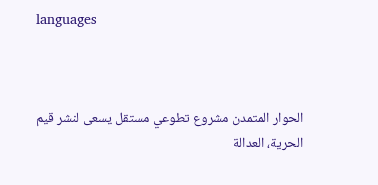languages



الحوار المتمدن مشروع تطوعي مستقل يسعى لنشر قيم الحرية، العدالة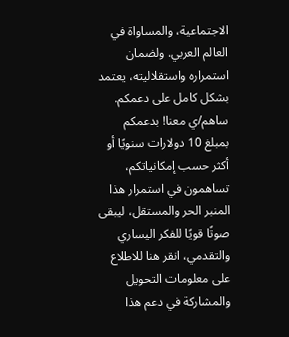الاجتماعية، والمساواة في العالم العربي. ولضمان استمراره واستقلاليته، يعتمد بشكل كامل على دعمكم. ساهم/ي معنا! بدعمكم بمبلغ 10 دولارات سنويًا أو أكثر حسب إمكانياتكم، تساهمون في استمرار هذا المنبر الحر والمستقل، ليبقى صوتًا قويًا للفكر اليساري والتقدمي، انقر هنا للاطلاع على معلومات التحويل والمشاركة في دعم هذا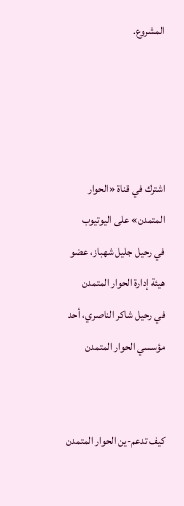المشروع.




اشترك في قناة «الحوار المتمدن» على اليوتيوب
في رحيل جليل شهباز، عضو هيئة إدارة الحوار المتمدن
في رحيل شاكر الناصري، أحد مؤسسي الحوار المتمدن


كيف تدعم-ين الحوار المتمدن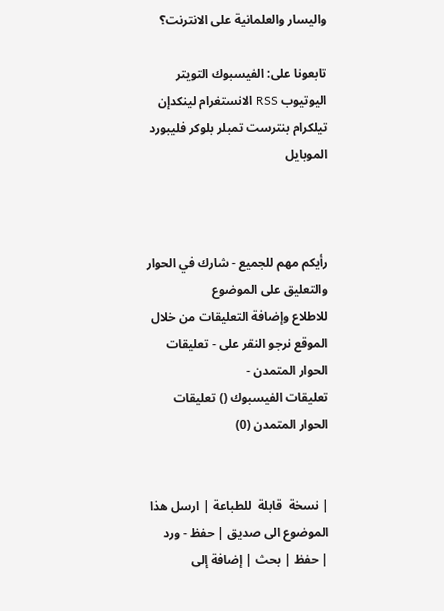واليسار والعلمانية على الانترنت؟

تابعونا على: الفيسبوك التويتر اليوتيوب RSS الانستغرام لينكدإن تيلكرام بنترست تمبلر بلوكر فليبورد الموبايل



رأيكم مهم للجميع - شارك في الحوار والتعليق على الموضوع
للاطلاع وإضافة التعليقات من خلال الموقع نرجو النقر على - تعليقات الحوار المتمدن -
تعليقات الفيسبوك () تعليقات الحوار المتمدن (0)


| نسخة  قابلة  للطباعة | ارسل هذا الموضوع الى صديق | حفظ - ورد
| حفظ | بحث | إضافة إلى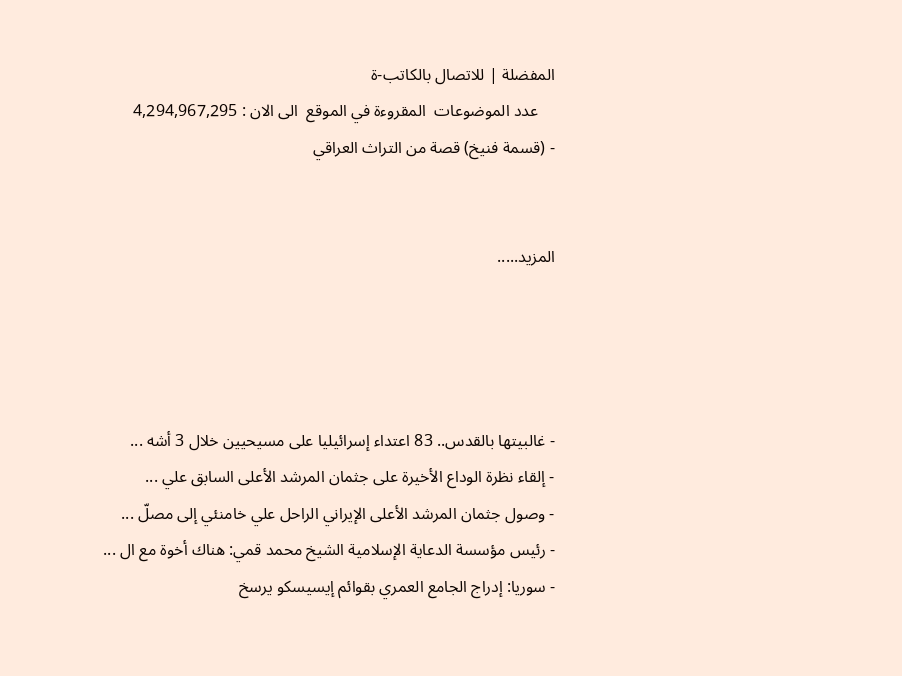المفضلة | للاتصال بالكاتب-ة
    عدد الموضوعات  المقروءة في الموقع  الى الان : 4,294,967,295
- (قسمة فنيخ) قصة من التراث العراقي


المزيد.....




- غالبيتها بالقدس.. 83 اعتداء إسرائيليا على مسيحيين خلال 3 أشه ...
- إلقاء نظرة الوداع الأخيرة على جثمان المرشد الأعلى السابق علي ...
- وصول جثمان المرشد الأعلى الإيراني الراحل علي خامنئي إلى مصلّ ...
- رئيس مؤسسة الدعاية الإسلامية الشيخ محمد قمي: هناك أخوة مع ال ...
- سوريا: إدراج الجامع العمري بقوائم إيسيسكو يرسخ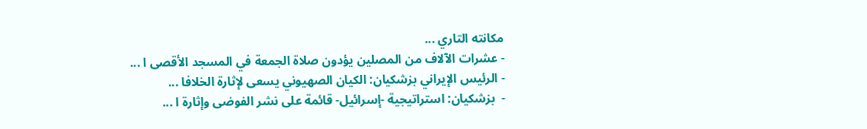مكانته التاري ...
- عشرات الآلاف من المصلين يؤدون صلاة الجمعة في المسجد الأقصى ا ...
- الرئيس الإيراني بزشكيان: الكيان الصهيوني يسعى لإثارة الخلافا ...
-  بزشكيان: استراتيجية -إسرائيل- قائمة على نشر الفوضى وإثارة ا ...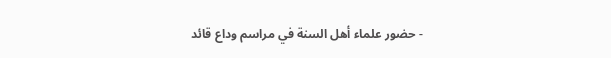- حضور علماء أهل السنة في مراسم وداع قائد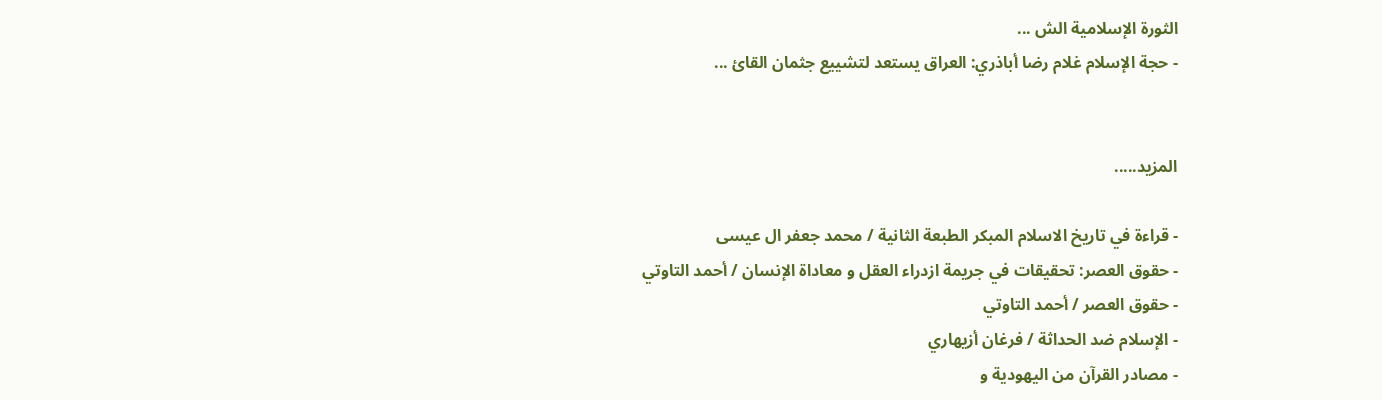الثورة الإسلامية الش ...
- حجة الإسلام غلام رضا أباذري: العراق يستعد لتشييع جثمان القائ ...


المزيد.....

- قراءة في تاريخ الاسلام المبكر الطبعة الثانية / محمد جعفر ال عيسى
- حقوق العصر: تحقيقات في جريمة ازدراء العقل و معاداة الإنسان / أحمد التاوتي
- حقوق العصر / أحمد التاوتي
- الإسلام ضد الحداثة / فرغان أزيهاري
- مصادر القرآن من اليهودية و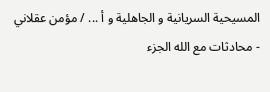المسيحية السريانية و الجاهلية و أ ... / مؤمن عقلاني
- محادثات مع الله الجزء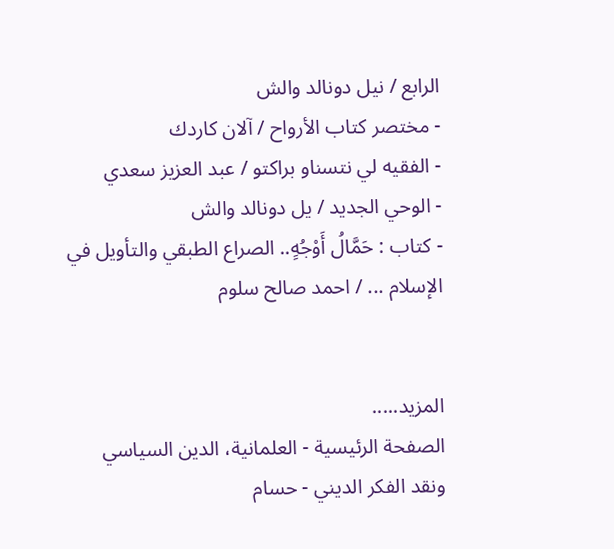الرابع / نيل دونالد والش
- مختصر كتاب الأرواح / آلان كاردك
- الفقيه لي نتسناو براكتو / عبد العزيز سعدي
- الوحي الجديد / يل دونالد والش
- كتاب : حَمَّالُ أَوْجُهٍ.. الصراع الطبقي والتأويل في الإسلام ... / احمد صالح سلوم


المزيد.....
الصفحة الرئيسية - العلمانية، الدين السياسي ونقد الفكر الديني - حسام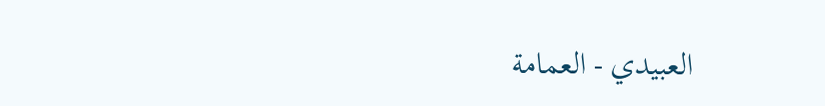العبيدي - العمامة